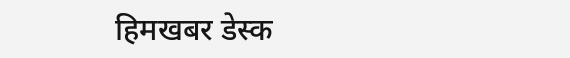हिमखबर डेस्क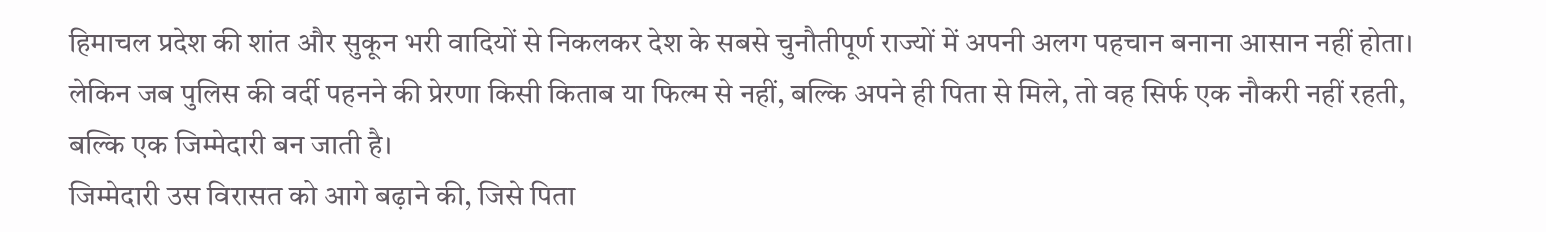हिमाचल प्रदेश की शांत और सुकून भरी वादियों से निकलकर देश के सबसे चुनौतीपूर्ण राज्यों में अपनी अलग पहचान बनाना आसान नहीं होता। लेकिन जब पुलिस की वर्दी पहनने की प्रेरणा किसी किताब या फिल्म से नहीं, बल्कि अपने ही पिता से मिले, तो वह सिर्फ एक नौकरी नहीं रहती, बल्कि एक जिम्मेदारी बन जाती है।
जिम्मेदारी उस विरासत को आगे बढ़ाने की, जिसे पिता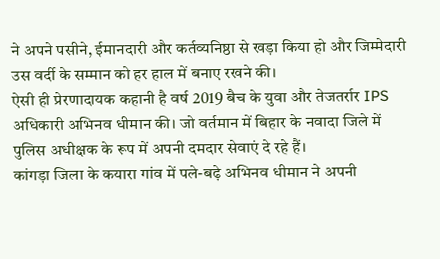ने अपने पसीने, ईमानदारी और कर्तव्यनिष्ठा से खड़ा किया हो और जिम्मेदारी उस वर्दी के सम्मान को हर हाल में बनाए रखने की।
ऐसी ही प्रेरणादायक कहानी है वर्ष 2019 बैच के युवा और तेजतर्रार IPS अधिकारी अभिनव धीमान की। जो वर्तमान में बिहार के नवादा जिले में पुलिस अधीक्षक के रूप में अपनी दमदार सेवाएं दे रहे हैं।
कांगड़ा जिला के कयारा गांव में पले-बढ़े अभिनव धीमान ने अपनी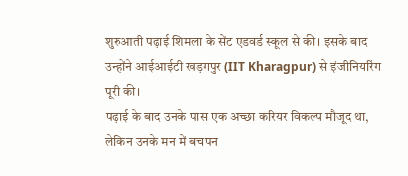शुरुआती पढ़ाई शिमला के सेंट एडवर्ड स्कूल से की। इसके बाद उन्होंने आईआईटी खड़गपुर (IIT Kharagpur) से इंजीनियरिंग पूरी की।
पढ़ाई के बाद उनके पास एक अच्छा करियर विकल्प मौजूद था, लेकिन उनके मन में बचपन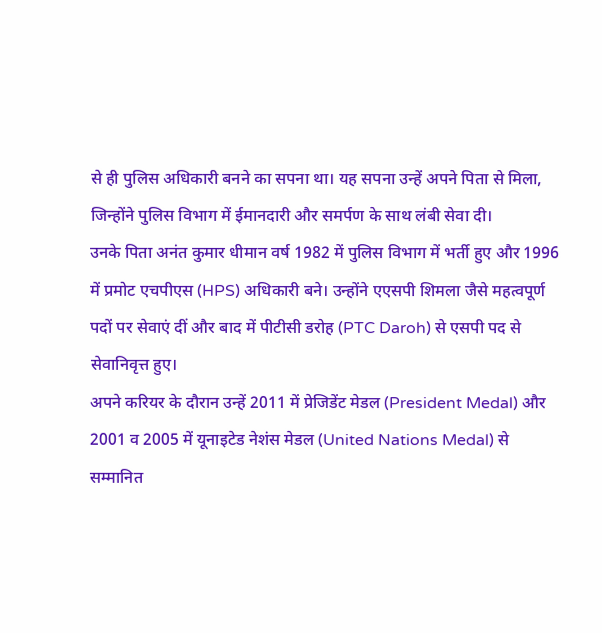से ही पुलिस अधिकारी बनने का सपना था। यह सपना उन्हें अपने पिता से मिला, जिन्होंने पुलिस विभाग में ईमानदारी और समर्पण के साथ लंबी सेवा दी।
उनके पिता अनंत कुमार धीमान वर्ष 1982 में पुलिस विभाग में भर्ती हुए और 1996 में प्रमोट एचपीएस (HPS) अधिकारी बने। उन्होंने एएसपी शिमला जैसे महत्वपूर्ण पदों पर सेवाएं दीं और बाद में पीटीसी डरोह (PTC Daroh) से एसपी पद से सेवानिवृत्त हुए।
अपने करियर के दौरान उन्हें 2011 में प्रेजिडेंट मेडल (President Medal) और 2001 व 2005 में यूनाइटेड नेशंस मेडल (United Nations Medal) से सम्मानित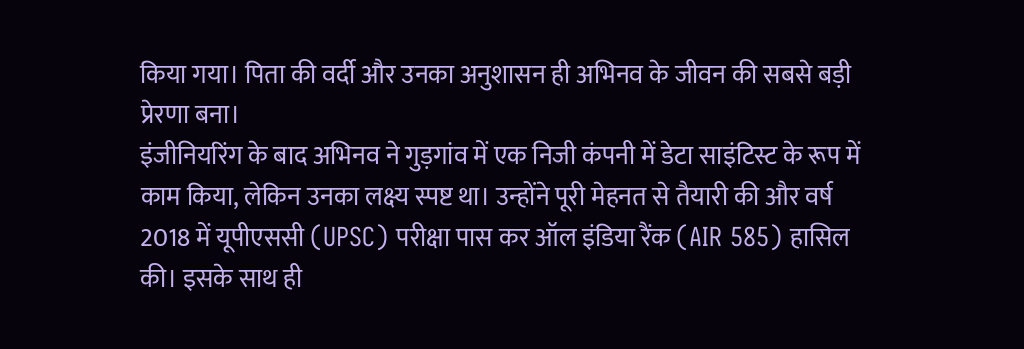किया गया। पिता की वर्दी और उनका अनुशासन ही अभिनव के जीवन की सबसे बड़ी प्रेरणा बना।
इंजीनियरिंग के बाद अभिनव ने गुड़गांव में एक निजी कंपनी में डेटा साइंटिस्ट के रूप में काम किया, लेकिन उनका लक्ष्य स्पष्ट था। उन्होंने पूरी मेहनत से तैयारी की और वर्ष 2018 में यूपीएससी (UPSC) परीक्षा पास कर ऑल इंडिया रैंक (AIR 585) हासिल की। इसके साथ ही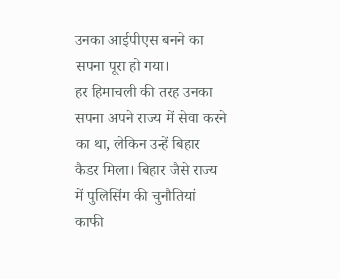उनका आईपीएस बनने का सपना पूरा हो गया।
हर हिमाचली की तरह उनका सपना अपने राज्य में सेवा करने का था, लेकिन उन्हें बिहार कैडर मिला। बिहार जैसे राज्य में पुलिसिंग की चुनौतियां काफी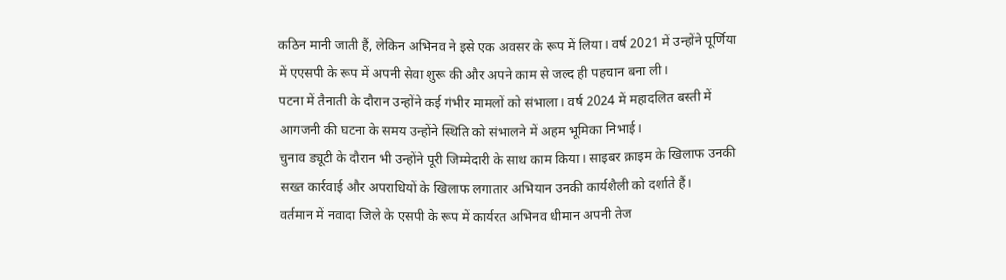कठिन मानी जाती हैं, लेकिन अभिनव ने इसे एक अवसर के रूप में लिया। वर्ष 2021 में उन्होंने पूर्णिया में एएसपी के रूप में अपनी सेवा शुरू की और अपने काम से जल्द ही पहचान बना ली।
पटना में तैनाती के दौरान उन्होंने कई गंभीर मामलों को संभाला। वर्ष 2024 में महादलित बस्ती में आगजनी की घटना के समय उन्होंने स्थिति को संभालने में अहम भूमिका निभाई।
चुनाव ड्यूटी के दौरान भी उन्होंने पूरी जिम्मेदारी के साथ काम किया। साइबर क्राइम के खिलाफ उनकी सख्त कार्रवाई और अपराधियों के खिलाफ लगातार अभियान उनकी कार्यशैली को दर्शाते हैं।
वर्तमान में नवादा जिले के एसपी के रूप में कार्यरत अभिनव धीमान अपनी तेज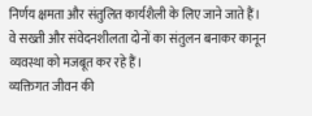निर्णय क्षमता और संतुलित कार्यशैली के लिए जाने जाते हैं। वे सख्ती और संवेदनशीलता दोनों का संतुलन बनाकर कानून व्यवस्था को मजबूत कर रहे हैं।
व्यक्तिगत जीवन की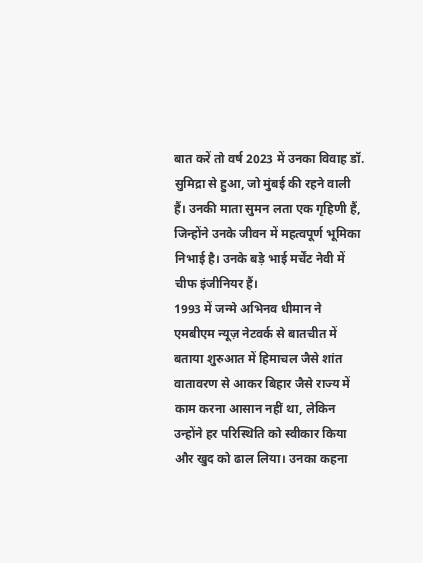बात करें तो वर्ष 2023 में उनका विवाह डॉ. सुमिद्रा से हुआ, जो मुंबई की रहने वाली हैं। उनकी माता सुमन लता एक गृहिणी हैं, जिन्होंने उनके जीवन में महत्वपूर्ण भूमिका निभाई है। उनके बड़े भाई मर्चेंट नेवी में चीफ इंजीनियर हैं।
1993 में जन्मे अभिनव धीमान ने एमबीएम न्यूज़ नेटवर्क से बातचीत में बताया शुरुआत में हिमाचल जैसे शांत वातावरण से आकर बिहार जैसे राज्य में काम करना आसान नहीं था, लेकिन उन्होंने हर परिस्थिति को स्वीकार किया और खुद को ढाल लिया। उनका कहना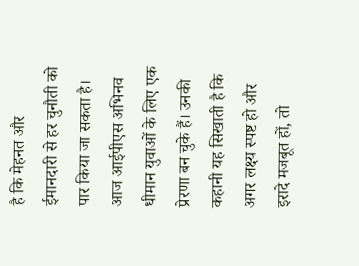है कि मेहनत और ईमानदारी से हर चुनौती को पार किया जा सकता है।
आज आईपीएस अभिनव धीमान युवाओं के लिए एक प्रेरणा बन चुके हैं। उनकी कहानी यह सिखाती है कि अगर लक्ष्य स्पष्ट हो और इरादे मजबूत हों, तो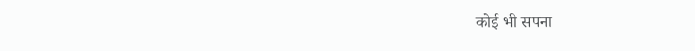कोई भी सपना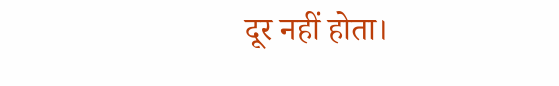दूर नहीं होता।